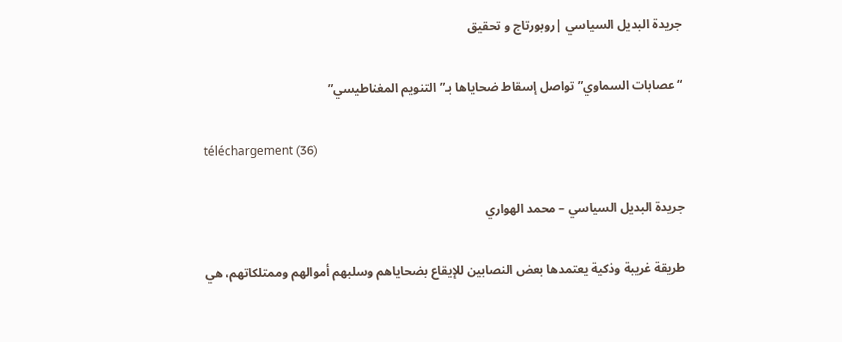جريدة البديل السياسي |روبورتاج و تحقيق

“عصابات السماوي” تواصل إسقاط ضحاياها بـ”التنويم المغناطيسي”

téléchargement (36)

جريدة البديل السياسي – محمد الهواري

طريقة غريبة وذكية يعتمدها بعض النصابين للإيقاع بضحاياهم وسلبهم أموالهم وممتلكاتهم، هي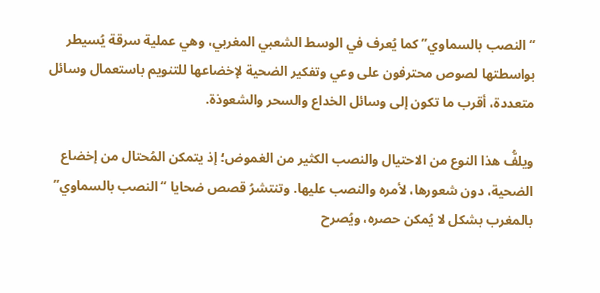“النصب بالسماوي” كما يُعرف في الوسط الشعبي المغربي، وهي عملية سرقة يُسيطر بواسطتها لصوص محترفون على وعي وتفكير الضحية لإخضاعها للتنويم باستعمال وسائل متعددة، أقرب ما تكون إلى وسائل الخداع والسحر والشعوذة.

ويلفُّ هذا النوع من الاحتيال والنصب الكثير من الغموض؛ إذ يتمكن المُحتال من إخضاع الضحية، دون شعورها، لأمره والنصب عليها. وتنتشرُ قصص ضحايا “النصب بالسماوي” بالمغرب بشكل لا يُمكن حصره، ويُصرح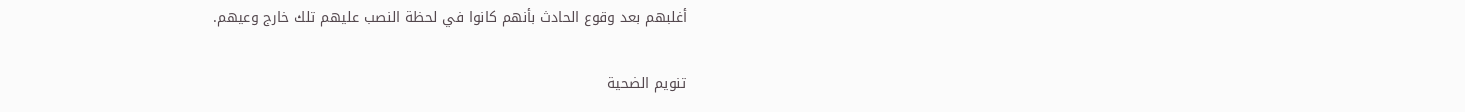أغلبهم بعد وقوع الحادث بأنهم كانوا في لحظة النصب عليهم تلك خارج وعيهم.

تنويم الضحية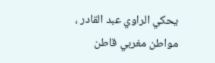يحكي الراوي عبد القادر ، مواطن مغربي قاطن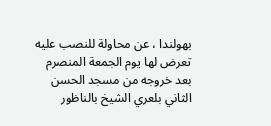بهولندا ، عن محاولة للنصب عليه تعرض لها يوم الجمعة المنصرم بعد خروجه من مسجد الحسن الثاني بلعري الشيخ بالناظور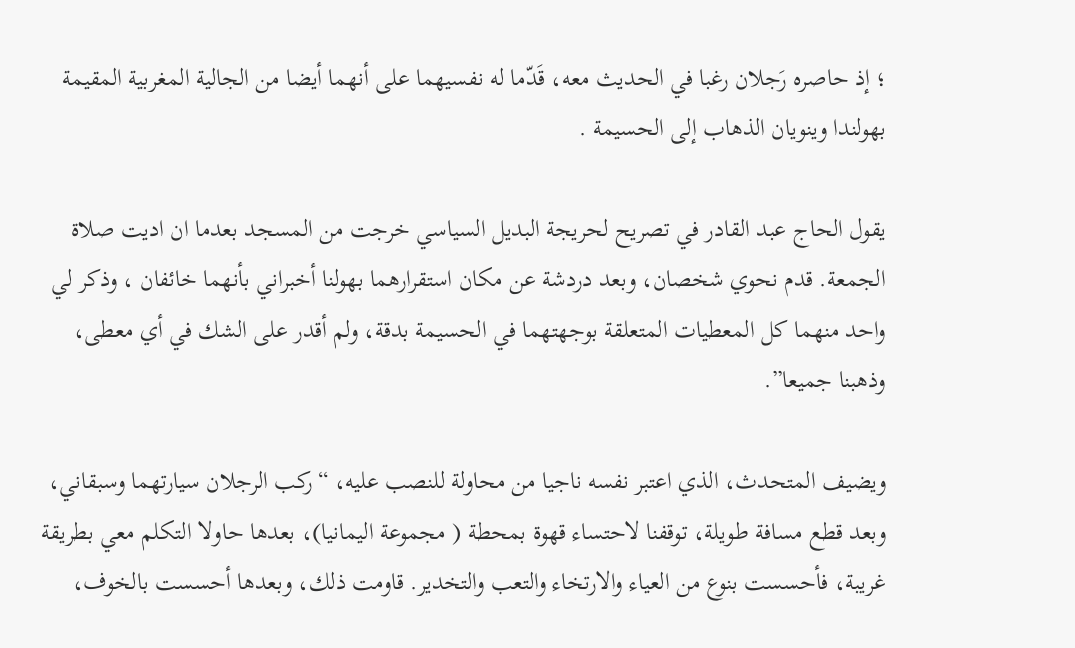؛ إذ حاصره رَجلان رغبا في الحديث معه، قَدّما له نفسيهما على أنهما أيضا من الجالية المغربية المقيمة بهولندا وينويان الذهاب إلى الحسيمة .

يقول الحاج عبد القادر في تصريح لحريجة البديل السياسي خرجت من المسجد بعدما ان اديت صلاة الجمعة. قدم نحوي شخصان، وبعد دردشة عن مكان استقرارهما بهولنا أخبراني بأنهما خائفان ، وذكر لي واحد منهما كل المعطيات المتعلقة بوجهتهما في الحسيمة بدقة، ولم أقدر على الشك في أي معطى، وذهبنا جميعا”.

ويضيف المتحدث، الذي اعتبر نفسه ناجيا من محاولة للنصب عليه، “ركب الرجلان سيارتهما وسبقاني، وبعد قطع مسافة طويلة، توقفنا لاحتساء قهوة بمحطة ( مجموعة اليمانيا)، بعدها حاولا التكلم معي بطريقة غريبة، فأحسست بنوع من العياء والارتخاء والتعب والتخدير. قاومت ذلك، وبعدها أحسست بالخوف،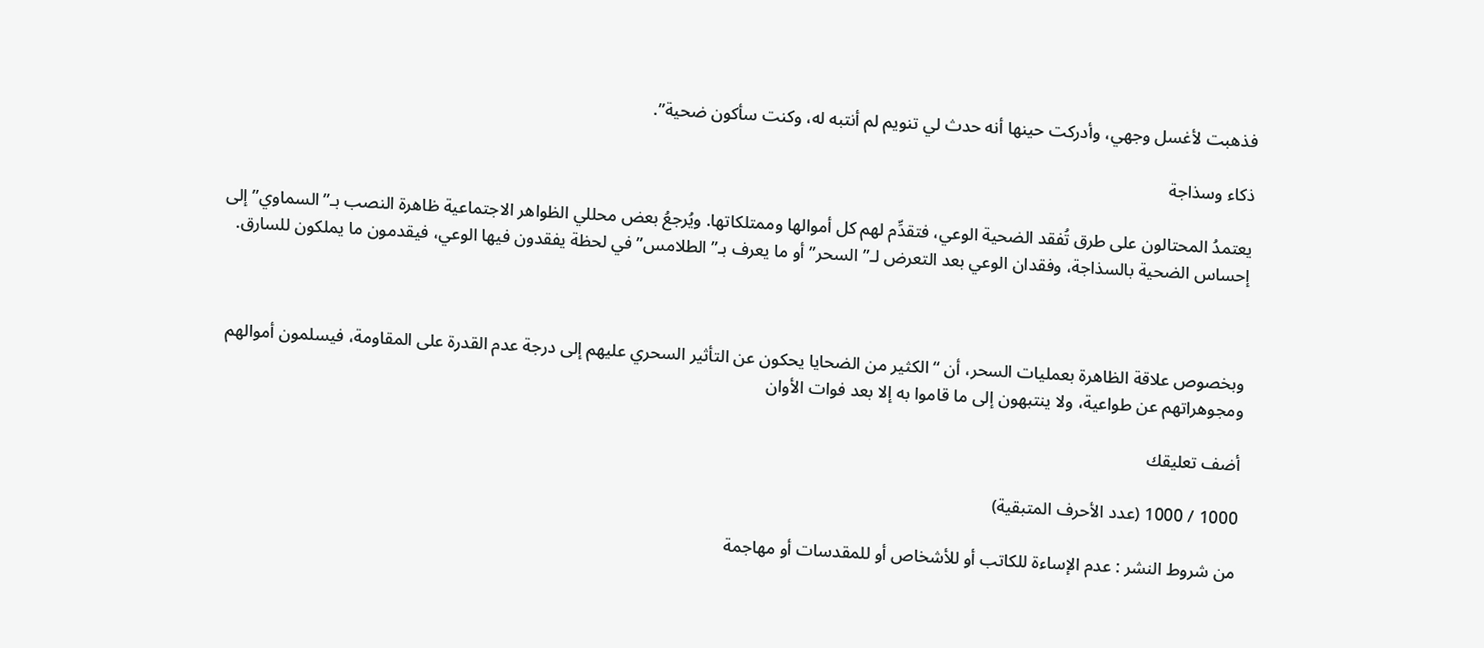فذهبت لأغسل وجهي، وأدركت حينها أنه حدث لي تنويم لم أنتبه له، وكنت سأكون ضحية”.

ذكاء وسذاجة

يعتمدُ المحتالون على طرق تُفقد الضحية الوعي، فتقدِّم لهم كل أموالها وممتلكاتها. ويُرجعُ بعض محللي الظواهر الاجتماعية ظاهرة النصب بـ”السماوي” إلى إحساس الضحية بالسذاجة، وفقدان الوعي بعد التعرض لـ”السحر” أو ما يعرف بـ”الطلامس” في لحظة يفقدون فيها الوعي، فيقدمون ما يملكون للسارق.



وبخصوص علاقة الظاهرة بعمليات السحر، أن “الكثير من الضحايا يحكون عن التأثير السحري عليهم إلى درجة عدم القدرة على المقاومة، فيسلمون أموالهم ومجوهراتهم عن طواعية، ولا ينتبهون إلى ما قاموا به إلا بعد فوات الأوان

أضف تعليقك

1000 / 1000 (عدد الأحرف المتبقية)

من شروط النشر : عدم الإساءة للكاتب أو للأشخاص أو للمقدسات أو مهاجمة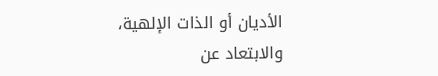الأديان أو الذات الإلهية، والابتعاد عن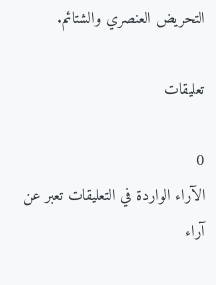التحريض العنصري والشتائم.

تعليقات

0
الآراء الواردة في التعليقات تعبر عن آراء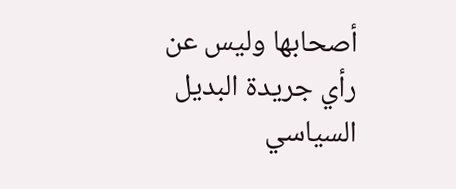أصحابها وليس عن رأي جريدة البديل السياسي